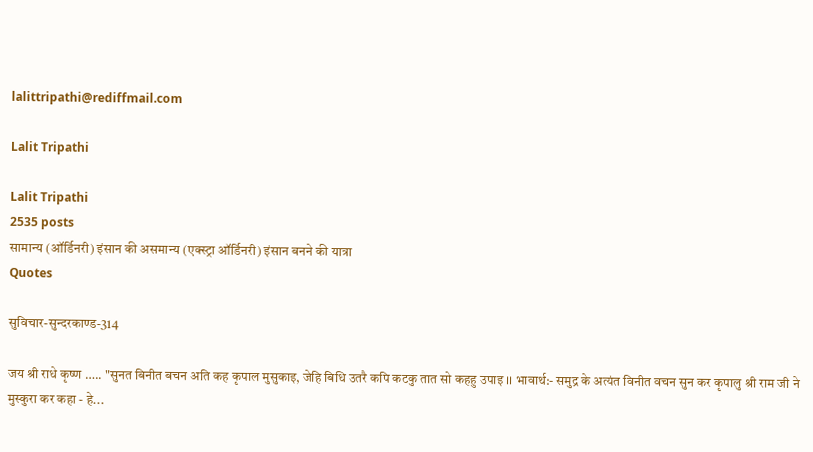lalittripathi@rediffmail.com

Lalit Tripathi

Lalit Tripathi
2535 posts
सामान्य (ऑर्डिनरी) इंसान की असमान्य (एक्स्ट्रा ऑर्डिनरी) इंसान बनने की यात्रा
Quotes

सुविचार-सुन्दरकाण्ड-314

जय श्री राधे कृष्ण ….. "सुनत बिनीत बचन अति कह कृपाल मुसुकाइ, जेहि बिधि उतरै कपि कटकु तात सो कहहु उपाइ ।। भावार्थ:- समुद्र के अत्यंत विनीत वचन सुन कर कृपालु श्री राम जी ने मुस्कुरा कर कहा - हे...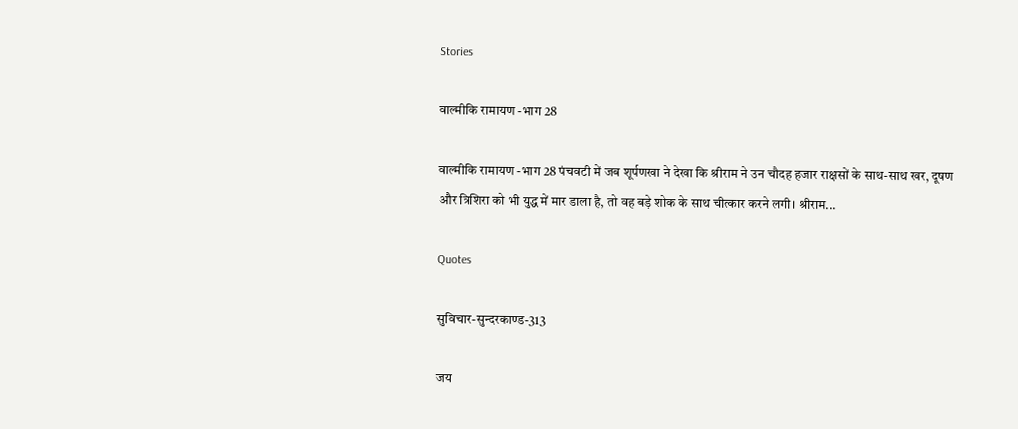Stories

वाल्मीकि रामायण -भाग 28

वाल्मीकि रामायण -भाग 28 पंचवटी में जब शूर्पणखा ने देखा कि श्रीराम ने उन चौदह हजार राक्षसों के साथ-साथ खर, दूषण और त्रिशिरा को भी युद्ध में मार डाला है, तो वह बड़े शोक के साथ चीत्कार करने लगी। श्रीराम...

Quotes

सुविचार-सुन्दरकाण्ड-313

जय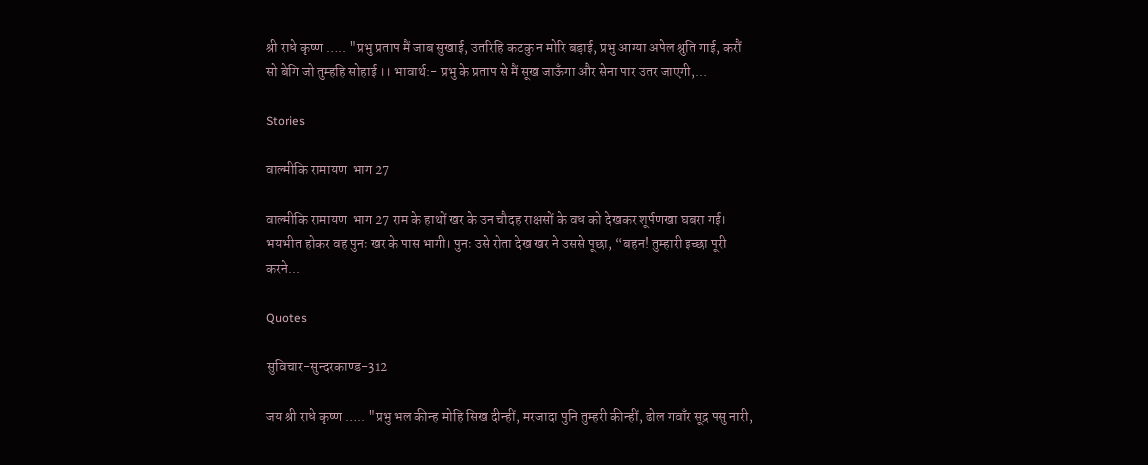श्री राधे कृष्ण ….. "प्रभु प्रताप मैं जाब सुखाई, उतरिहि कटकु न मोरि बड़ाई, प्रभु आग्या अपेल श्रुति गाई, करौं सो बेगि जो तुम्हहि सोहाई ।। भावार्थ:- प्रभु के प्रताप से मैं सूख जाऊँगा और सेना पार उतर जाएगी,...

Stories

वाल्मीकि रामायण  भाग 27

वाल्मीकि रामायण  भाग 27 राम के हाथों खर के उन चौदह राक्षसों के वध को देखकर शूर्पणखा घबरा गई। भयभीत होकर वह पुनः खर के पास भागी। पुनः उसे रोता देख खर ने उससे पूछा, “बहन! तुम्हारी इच्छा पूरी करने...

Quotes

सुविचार-सुन्दरकाण्ड-312

जय श्री राधे कृष्ण ….. "प्रभु भल कीन्ह मोहि सिख दीन्हीं, मरजादा पुनि तुम्हरी कीन्हीं, ढोल गवाँर सूद्र पसु नारी,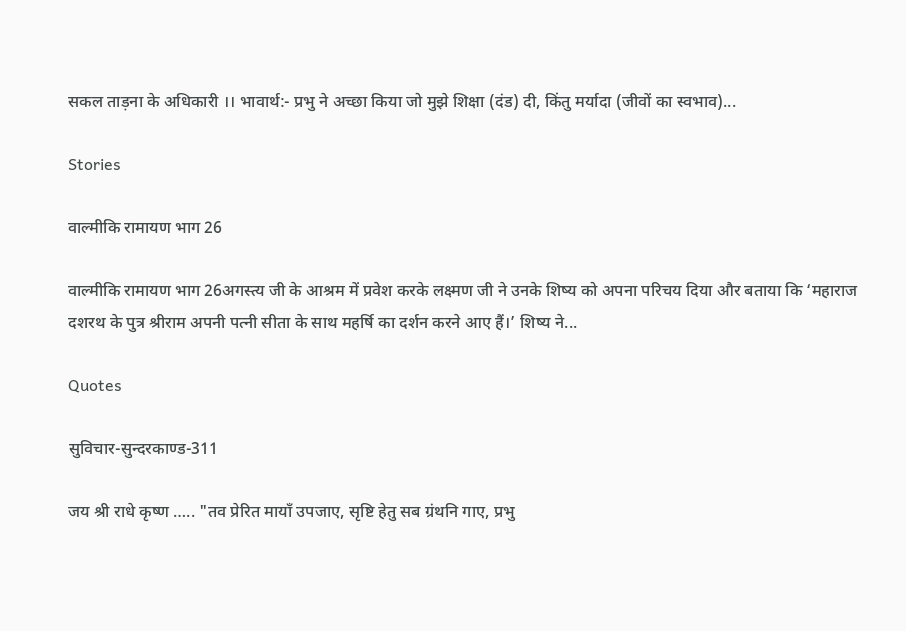सकल ताड़ना के अधिकारी ।। भावार्थ:- प्रभु ने अच्छा किया जो मुझे शिक्षा (दंड) दी, किंतु मर्यादा (जीवों का स्वभाव)...

Stories

वाल्मीकि रामायण भाग 26

वाल्मीकि रामायण भाग 26अगस्त्य जी के आश्रम में प्रवेश करके लक्ष्मण जी ने उनके शिष्य को अपना परिचय दिया और बताया कि ‘महाराज दशरथ के पुत्र श्रीराम अपनी पत्नी सीता के साथ महर्षि का दर्शन करने आए हैं।’ शिष्य ने...

Quotes

सुविचार-सुन्दरकाण्ड-311

जय श्री राधे कृष्ण ….. "तव प्रेरित मायाँ उपजाए, सृष्टि हेतु सब ग्रंथनि गाए, प्रभु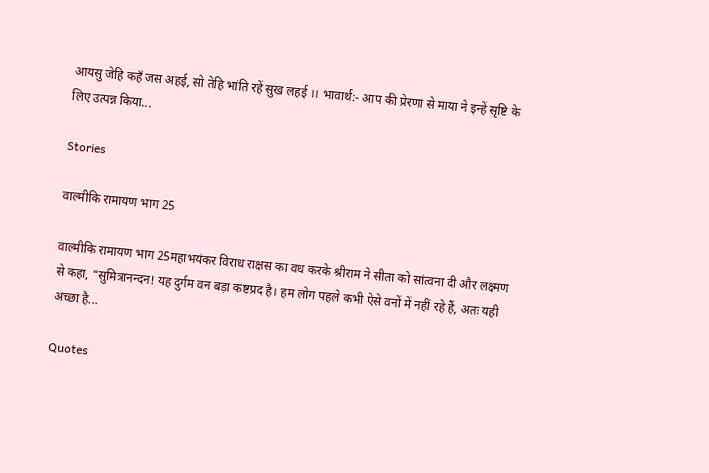आयसु जेहि कहँ जस अहई, सो तेहि भांति रहें सुख लहई ।। भावार्थ:- आप की प्रेरणा से माया ने इन्हें सृष्टि के लिए उत्पन्न किया...

Stories

वाल्मीकि रामायण भाग 25

वाल्मीकि रामायण भाग 25महाभयंकर विराध राक्षस का वध करके श्रीराम ने सीता को सांत्वना दी और लक्ष्मण से कहा, “सुमित्रानन्दन! यह दुर्गम वन बड़ा कष्टप्रद है। हम लोग पहले कभी ऐसे वनों में नहीं रहे हैं, अतः यही अच्छा है...

Quotes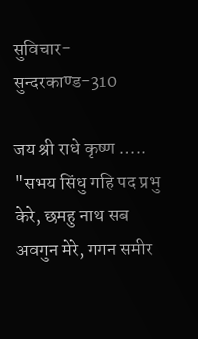सुविचार-सुन्दरकाण्ड-310

जय श्री राधे कृष्ण ….. "सभय सिंधु गहि पद प्रभु केरे, छमहु नाथ सब अवगुन मेरे, गगन समीर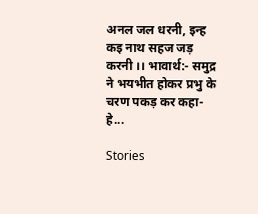अनल जल धरनी, इन्ह कइ नाथ सहज जड़ करनी ।। भावार्थ:- समुद्र ने भयभीत होकर प्रभु के चरण पकड़ कर कहा- हे...

Stories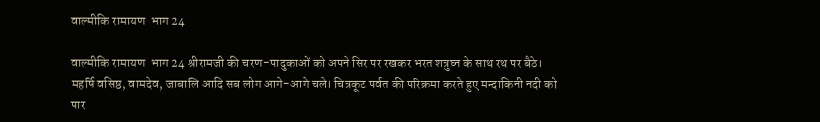वाल्मीकि रामायण  भाग 24

वाल्मीकि रामायण  भाग 24 श्रीरामजी की चरण-पादुकाओं को अपने सिर पर रखकर भरत शत्रुघ्न के साथ रथ पर बैठे। महर्षि वसिष्ठ, वामदेव, जाबालि आदि सब लोग आगे-आगे चले। चित्रकूट पर्वत की परिक्रमा करते हुए मन्दाकिनी नदी को पार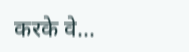करके वे...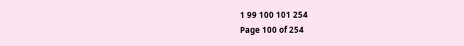1 99 100 101 254
Page 100 of 254